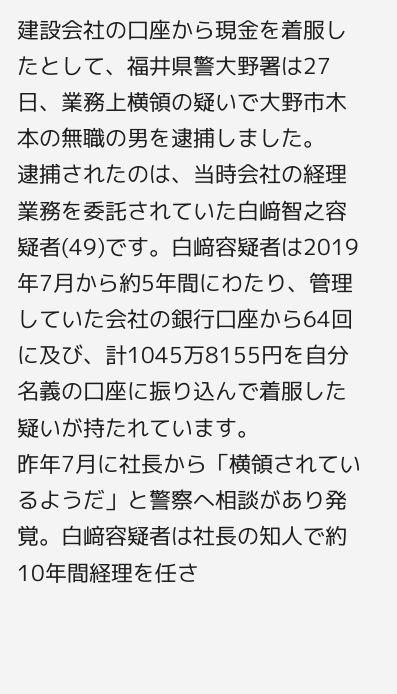建設会社の口座から現金を着服したとして、福井県警大野署は27日、業務上横領の疑いで大野市木本の無職の男を逮捕しました。
逮捕されたのは、当時会社の経理業務を委託されていた白﨑智之容疑者(49)です。白﨑容疑者は2019年7月から約5年間にわたり、管理していた会社の銀行口座から64回に及び、計1045万8155円を自分名義の口座に振り込んで着服した疑いが持たれています。
昨年7月に社長から「横領されているようだ」と警察へ相談があり発覚。白﨑容疑者は社長の知人で約10年間経理を任さ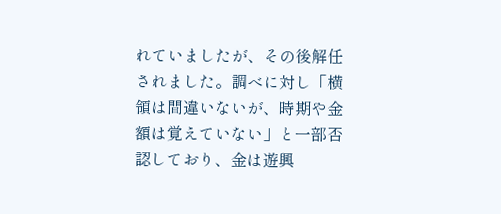れていましたが、その後解任されました。調べに対し「横領は間違いないが、時期や金額は覚えていない」と一部否認しており、金は遊興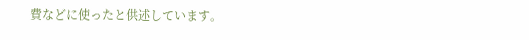費などに使ったと供述しています。